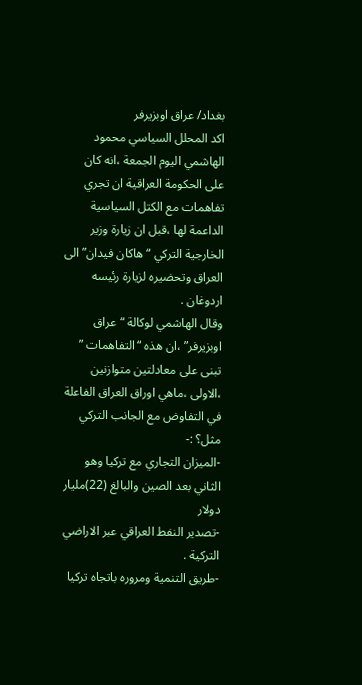بغداد/ عراق اوبزيرفر
اكد المحلل السياسي محمود الهاشمي اليوم الجمعة ،انه كان على الحكومة العراقية ان تجري تفاهمات مع الكتل السياسية الداعمة لها ،قبل ان زيارة وزير الخارجية التركي “هاكان فيدان” الى العراق وتحضيره لزيارة رئيسه اردوغان .
وقال الهاشمي لوكالة “عراق اوبزيرفر” ،ان هذه “التفاهمات ” تبنى على معادلتين متوازنين ،الاولى ،ماهي اوراق العراق الفاعلة في التفاوض مع الجانب التركي مثل؟ :-
-الميزان التجاري مع تركيا وهو الثاني بعد الصين والبالغ (22)مليار دولار
-تصدير النفط العراقي عبر الاراضي التركية .
-طريق التنمية ومروره باتجاه تركيا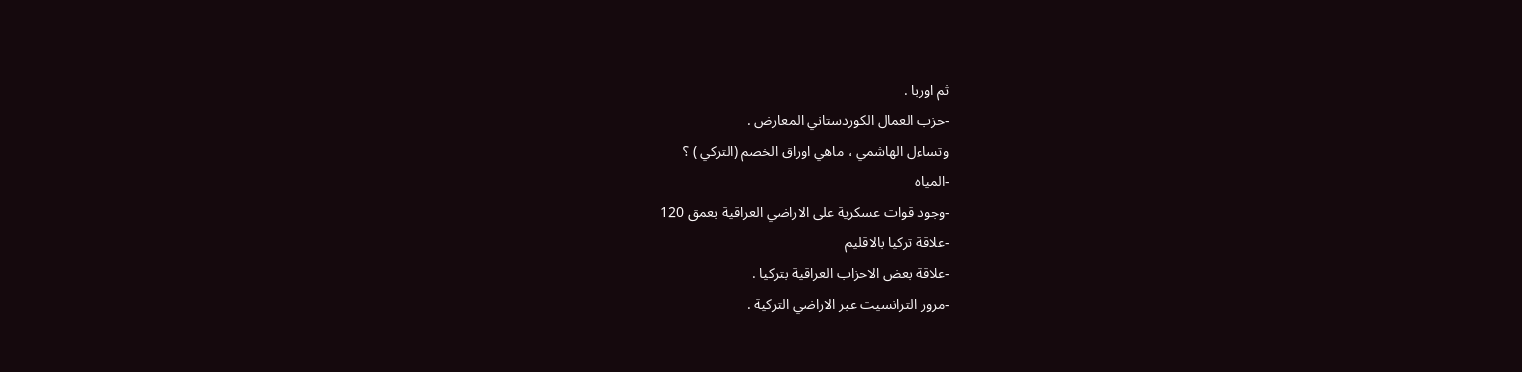ثم اوربا .
-حزب العمال الكوردستاني المعارض .
وتساءل الهاشمي ، ماهي اوراق الخصم (التركي ) ؟
-المياه
-وجود قوات عسكرية على الاراضي العراقية بعمق 120
-علاقة تركيا بالاقليم
-علاقة بعض الاحزاب العراقية بتركيا .
-مرور الترانسيت عبر الاراضي التركية .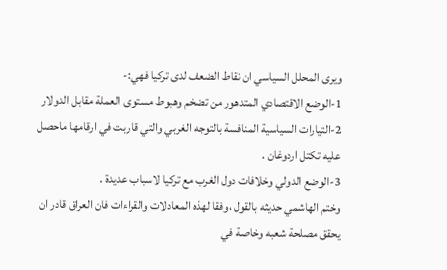ويرى المحلل السياسي ان نقاط الضعف لدى تركيا فهي:-
1-الوضع الاقتصادي المتدهور من تضخم وهبوط مستوى العملة مقابل الدولار
2-التيارات السياسية المنافسة بالتوجه الغربي والتي قاربت في ارقامها ماحصل عليه تكتل اردوغان .
3-الوضع الدولي وخلافات دول الغرب مع تركيا لاسباب عديدة .
وختم الهاشمي حديثه بالقول ،وفقا لهذه المعادلات والقراءات فان العراق قادر ان يحقق مصلحة شعبه وخاصة في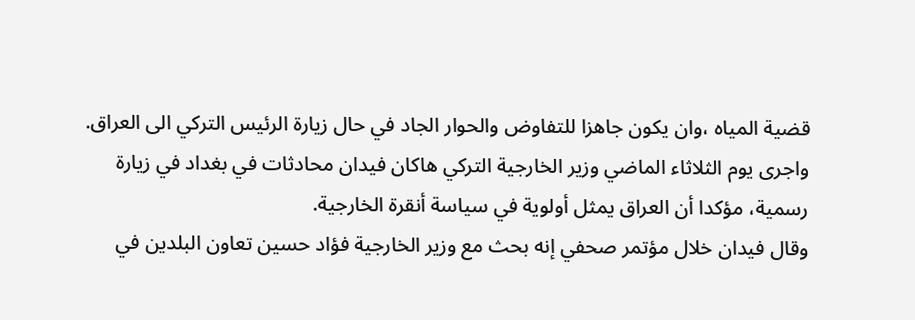قضية المياه ،وان يكون جاهزا للتفاوض والحوار الجاد في حال زيارة الرئيس التركي الى العراق.
واجرى يوم الثلاثاء الماضي وزير الخارجية التركي هاكان فيدان محادثات في بغداد في زيارة رسمية، مؤكدا أن العراق يمثل أولوية في سياسة أنقرة الخارجية.
وقال فيدان خلال مؤتمر صحفي إنه بحث مع وزير الخارجية فؤاد حسين تعاون البلدين في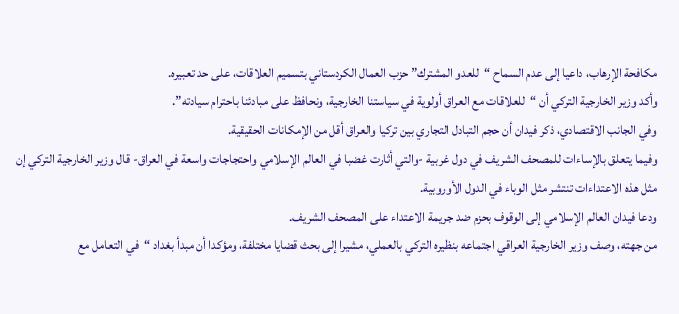مكافحة الإرهاب، داعيا إلى عدم السماح “للعدو المشترك” حزب العمال الكردستاني بتسميم العلاقات، على حد تعبيره.
وأكد وزير الخارجية التركي أن “للعلاقات مع العراق أولوية في سياستنا الخارجية، ونحافظ على مبادئنا باحترام سيادته”.
وفي الجانب الاقتصادي، ذكر فيدان أن حجم التبادل التجاري بين تركيا والعراق أقل من الإمكانات الحقيقية.
وفيما يتعلق بالإساءات للمصحف الشريف في دول غربية -والتي أثارت غضبا في العالم الإسلامي واحتجاجات واسعة في العراق- قال وزير الخارجية التركي إن مثل هذه الاعتداءات تنتشر مثل الوباء في الدول الأوروبية.
ودعا فيدان العالم الإسلامي إلى الوقوف بحزم ضد جريمة الاعتداء على المصحف الشريف.
من جهته، وصف وزير الخارجية العراقي اجتماعه بنظيره التركي بالعملي، مشيرا إلى بحث قضايا مختلفة، ومؤكدا أن مبدأ بغداد “في التعامل مع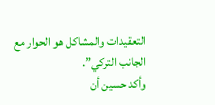التعقيدات والمشاكل هو الحوار مع الجانب التركي”.
وأكد حسين أن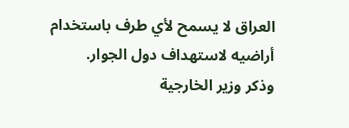العراق لا يسمح لأي طرف باستخدام أراضيه لاستهداف دول الجوار.
وذكر وزير الخارجية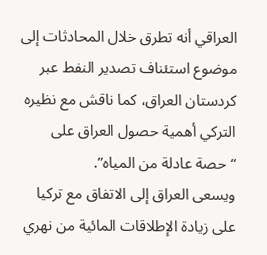العراقي أنه تطرق خلال المحادثات إلى موضوع استئناف تصدير النفط عبر كردستان العراق، كما ناقش مع نظيره التركي أهمية حصول العراق على “حصة عادلة من المياه”.
ويسعى العراق إلى الاتفاق مع تركيا على زيادة الإطلاقات المائية من نهري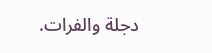دجلة والفرات.